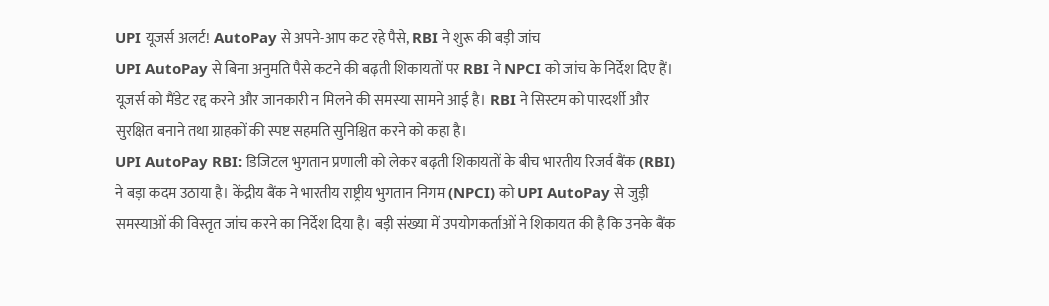UPI यूजर्स अलर्ट! AutoPay से अपने-आप कट रहे पैसे, RBI ने शुरू की बड़ी जांच
UPI AutoPay से बिना अनुमति पैसे कटने की बढ़ती शिकायतों पर RBI ने NPCI को जांच के निर्देश दिए हैं। यूजर्स को मैंडेट रद्द करने और जानकारी न मिलने की समस्या सामने आई है। RBI ने सिस्टम को पारदर्शी और सुरक्षित बनाने तथा ग्राहकों की स्पष्ट सहमति सुनिश्चित करने को कहा है।
UPI AutoPay RBI: डिजिटल भुगतान प्रणाली को लेकर बढ़ती शिकायतों के बीच भारतीय रिजर्व बैंक (RBI) ने बड़ा कदम उठाया है। केंद्रीय बैंक ने भारतीय राष्ट्रीय भुगतान निगम (NPCI) को UPI AutoPay से जुड़ी समस्याओं की विस्तृत जांच करने का निर्देश दिया है। बड़ी संख्या में उपयोगकर्ताओं ने शिकायत की है कि उनके बैंक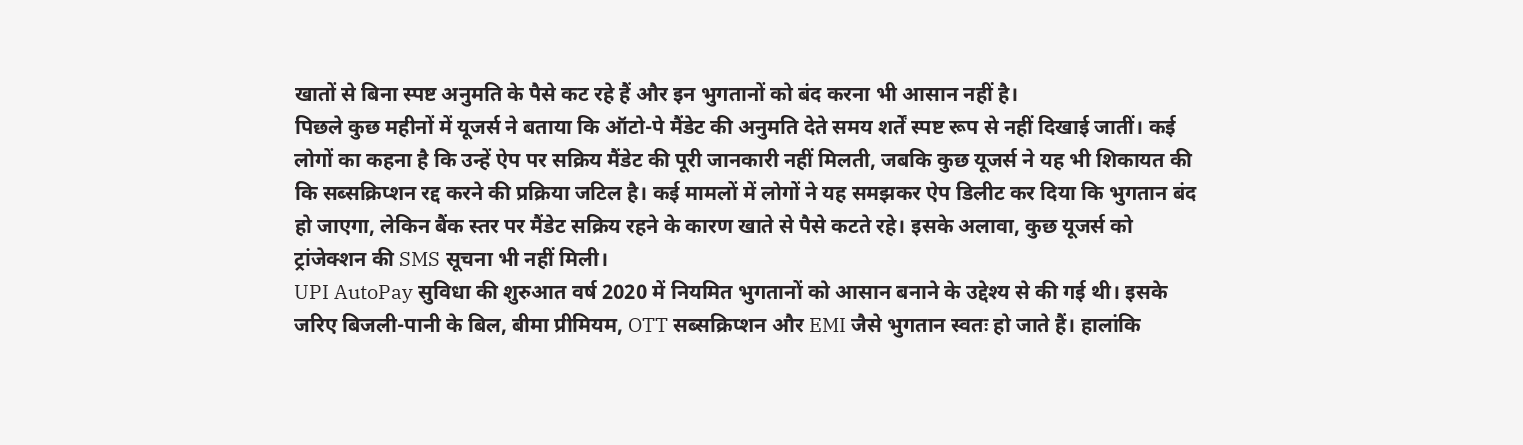खातों से बिना स्पष्ट अनुमति के पैसे कट रहे हैं और इन भुगतानों को बंद करना भी आसान नहीं है।
पिछले कुछ महीनों में यूजर्स ने बताया कि ऑटो-पे मैंडेट की अनुमति देते समय शर्तें स्पष्ट रूप से नहीं दिखाई जातीं। कई लोगों का कहना है कि उन्हें ऐप पर सक्रिय मैंडेट की पूरी जानकारी नहीं मिलती, जबकि कुछ यूजर्स ने यह भी शिकायत की कि सब्सक्रिप्शन रद्द करने की प्रक्रिया जटिल है। कई मामलों में लोगों ने यह समझकर ऐप डिलीट कर दिया कि भुगतान बंद हो जाएगा, लेकिन बैंक स्तर पर मैंडेट सक्रिय रहने के कारण खाते से पैसे कटते रहे। इसके अलावा, कुछ यूजर्स को ट्रांजेक्शन की SMS सूचना भी नहीं मिली।
UPI AutoPay सुविधा की शुरुआत वर्ष 2020 में नियमित भुगतानों को आसान बनाने के उद्देश्य से की गई थी। इसके जरिए बिजली-पानी के बिल, बीमा प्रीमियम, OTT सब्सक्रिप्शन और EMI जैसे भुगतान स्वतः हो जाते हैं। हालांकि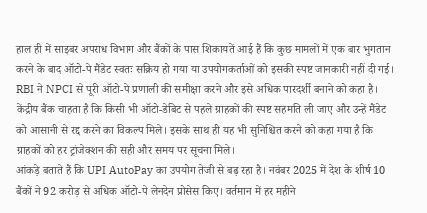हाल ही में साइबर अपराध विभाग और बैंकों के पास शिकायतें आई हैं कि कुछ मामलों में एक बार भुगतान करने के बाद ऑटो-पे मैंडेट स्वतः सक्रिय हो गया या उपयोगकर्ताओं को इसकी स्पष्ट जानकारी नहीं दी गई।
RBI ने NPCI से पूरी ऑटो-पे प्रणाली की समीक्षा करने और इसे अधिक पारदर्शी बनाने को कहा है। केंद्रीय बैंक चाहता है कि किसी भी ऑटो-डेबिट से पहले ग्राहकों की स्पष्ट सहमति ली जाए और उन्हें मैंडेट को आसानी से रद्द करने का विकल्प मिले। इसके साथ ही यह भी सुनिश्चित करने को कहा गया है कि ग्राहकों को हर ट्रांजेक्शन की सही और समय पर सूचना मिले।
आंकड़े बताते हैं कि UPI AutoPay का उपयोग तेजी से बढ़ रहा है। नवंबर 2025 में देश के शीर्ष 10 बैंकों ने 92 करोड़ से अधिक ऑटो-पे लेनदेन प्रोसेस किए। वर्तमान में हर महीने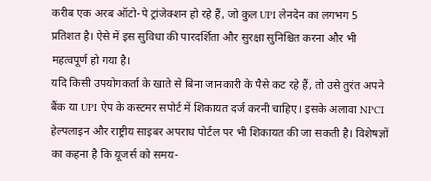करीब एक अरब ऑटो-पे ट्रांजेक्शन हो रहे हैं, जो कुल UPI लेनदेन का लगभग 5 प्रतिशत है। ऐसे में इस सुविधा की पारदर्शिता और सुरक्षा सुनिश्चित करना और भी महत्वपूर्ण हो गया है।
यदि किसी उपयोगकर्ता के खाते से बिना जानकारी के पैसे कट रहे हैं, तो उसे तुरंत अपने बैंक या UPI ऐप के कस्टमर सपोर्ट में शिकायत दर्ज करनी चाहिए। इसके अलावा NPCI हेल्पलाइन और राष्ट्रीय साइबर अपराध पोर्टल पर भी शिकायत की जा सकती है। विशेषज्ञों का कहना है कि यूजर्स को समय-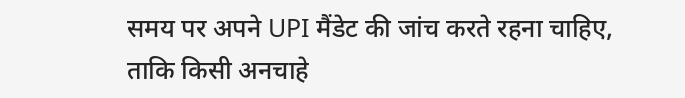समय पर अपने UPI मैंडेट की जांच करते रहना चाहिए, ताकि किसी अनचाहे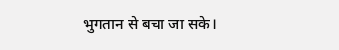भुगतान से बचा जा सके।